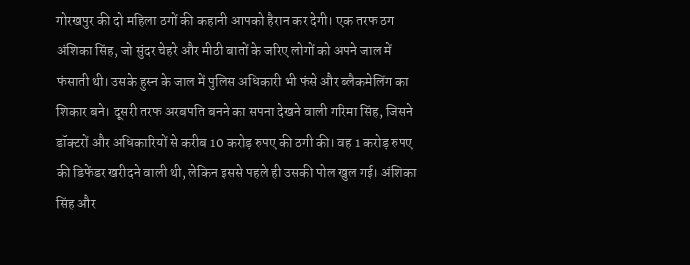गोरखपुर की दो महिला ठगों की कहानी आपको हैरान कर देगी। एक तरफ ठग अंशिका सिंह, जो सुंदर चेहरे और मीठी बातों के जरिए लोगों को अपने जाल में फंसाती थी। उसके हुस्न के जाल में पुलिस अधिकारी भी फंसे और ब्लैकमेलिंग का शिकार बने। दूसरी तरफ अरबपति बनने का सपना देखने वाली गरिमा सिंह, जिसने डॉक्टरों और अधिकारियों से करीब 10 करोड़ रुपए की ठगी की। वह 1 करोड़ रुपए की डिफेंडर खरीदने वाली थी, लेकिन इससे पहले ही उसकी पोल खुल गई। अंशिका सिंह और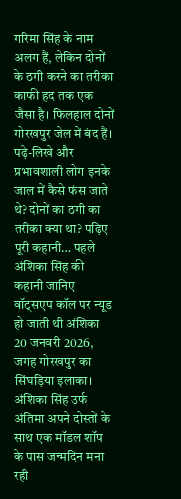गरिमा सिंह के नाम अलग हैं, लेकिन दोनों के ठगी करने का तरीका काफी हद तक एक जैसा है। फिलहाल दोनों गोरखपुर जेल में बंद हैं। पढ़े-लिखे और प्रभावशाली लोग इनके जाल में कैसे फंस जाते थे? दोनों का ठगी का तरीका क्या था? पढ़िए पूरी कहानी… पहले अंशिका सिंह की कहानी जानिए वॉट्सएप कॉल पर न्यूड हो जाती थी अंशिका 20 जनवरी 2026, जगह गोरखपुर का सिंघड़िया इलाका। अंशिका सिंह उर्फ अंतिमा अपने दोस्तों के साथ एक मॉडल शॉप के पास जन्मदिन मना रही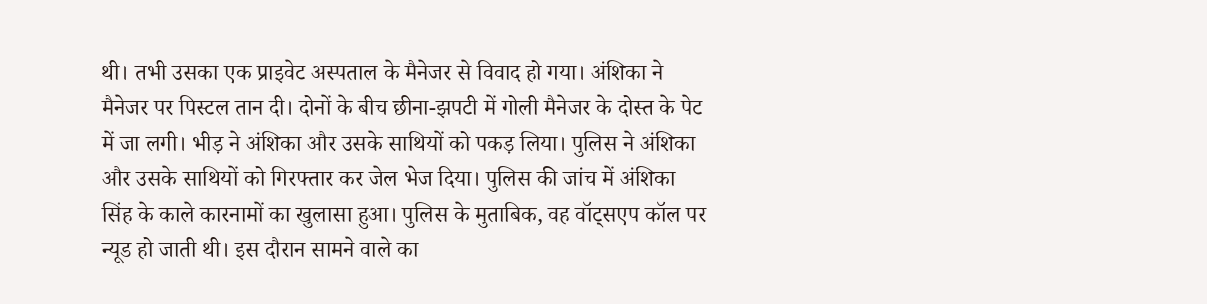थी। तभी उसका एक प्राइवेट अस्पताल के मैनेजर से विवाद हो गया। अंशिका ने मैनेजर पर पिस्टल तान दी। दोनों के बीच छीना-झपटी में गोली मैनेजर के दोस्त के पेट में जा लगी। भीड़ ने अंशिका और उसके साथियों को पकड़ लिया। पुलिस ने अंशिका और उसके साथियों को गिरफ्तार कर जेल भेज दिया। पुलिस की जांच में अंशिका सिंह के काले कारनामों का खुलासा हुआ। पुलिस के मुताबिक, वह वॉट्सएप कॉल पर न्यूड हो जाती थी। इस दौरान सामने वाले का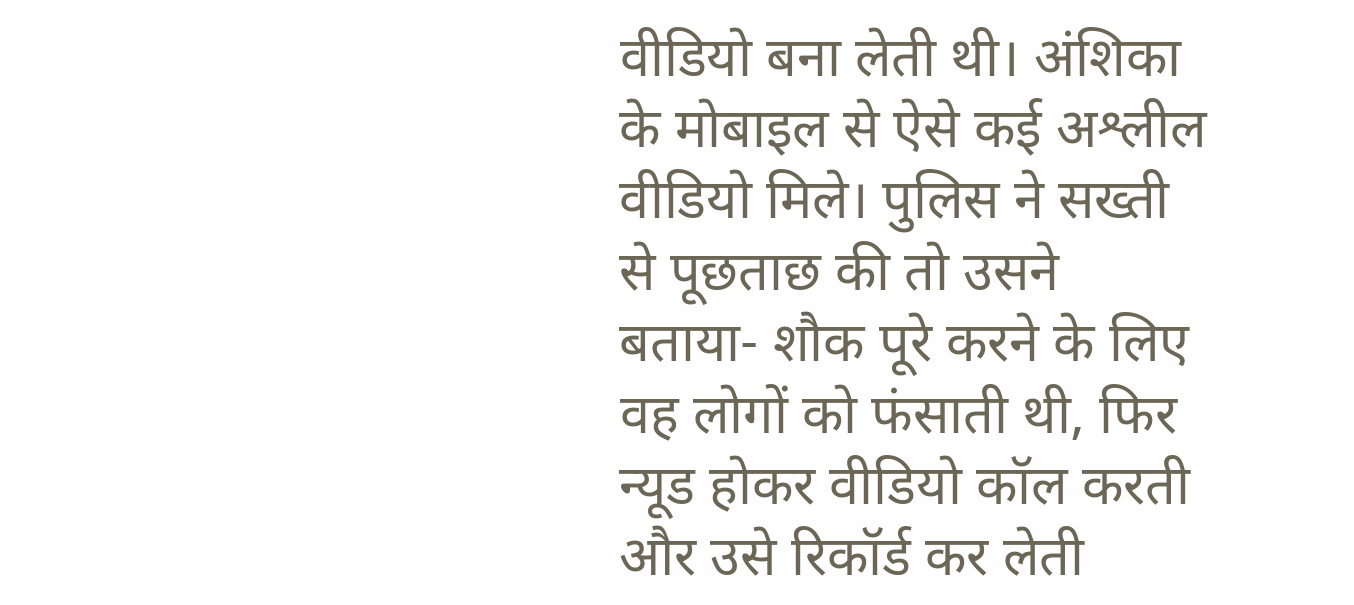वीडियो बना लेती थी। अंशिका के मोबाइल से ऐसे कई अश्लील वीडियो मिले। पुलिस ने सख्ती से पूछताछ की तो उसने बताया- शौक पूरे करने के लिए वह लोगों को फंसाती थी, फिर न्यूड होकर वीडियो कॉल करती और उसे रिकॉर्ड कर लेती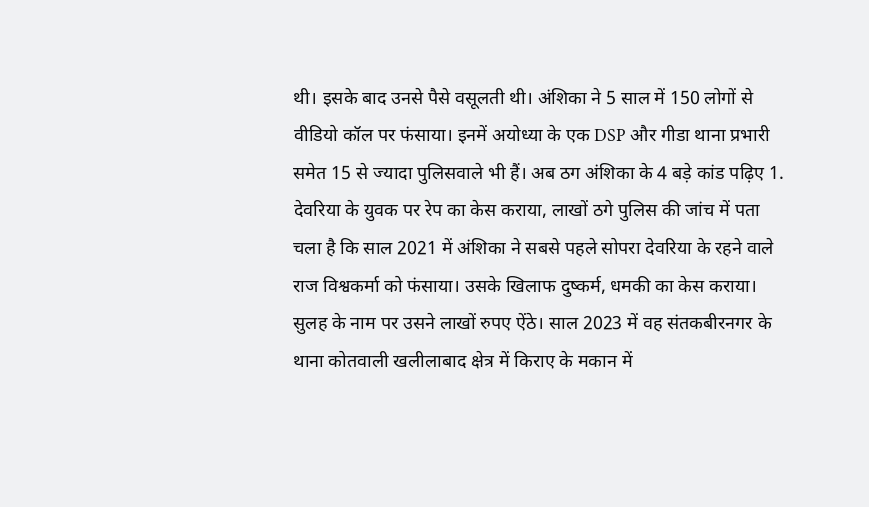थी। इसके बाद उनसे पैसे वसूलती थी। अंशिका ने 5 साल में 150 लोगों से वीडियो कॉल पर फंसाया। इनमें अयोध्या के एक DSP और गीडा थाना प्रभारी समेत 15 से ज्यादा पुलिसवाले भी हैं। अब ठग अंशिका के 4 बड़े कांड पढ़िए 1. देवरिया के युवक पर रेप का केस कराया, लाखों ठगे पुलिस की जांच में पता चला है कि साल 2021 में अंशिका ने सबसे पहले सोपरा देवरिया के रहने वाले राज विश्वकर्मा को फंसाया। उसके खिलाफ दुष्कर्म, धमकी का केस कराया। सुलह के नाम पर उसने लाखों रुपए ऐंठे। साल 2023 में वह संतकबीरनगर के थाना कोतवाली खलीलाबाद क्षेत्र में किराए के मकान में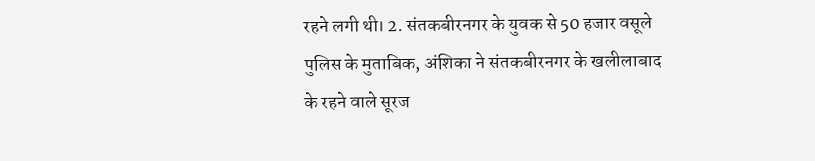रहने लगी थी। 2. संतकबीरनगर के युवक से 50 हजार वसूले पुलिस के मुताबिक, अंशिका ने संतकबीरनगर के खलीलाबाद के रहने वाले सूरज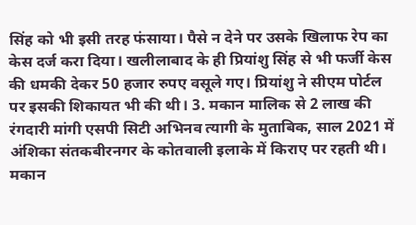सिंह को भी इसी तरह फंसाया। पैसे न देने पर उसके खिलाफ रेप का केस दर्ज करा दिया। खलीलाबाद के ही प्रियांशु सिंह से भी फर्जी केस की धमकी देकर 50 हजार रुपए वसूले गए। प्रियांशु ने सीएम पोर्टल पर इसकी शिकायत भी की थी। 3. मकान मालिक से 2 लाख की रंगदारी मांगी एसपी सिटी अभिनव त्यागी के मुताबिक, साल 2021 में अंशिका संतकबीरनगर के कोतवाली इलाके में किराए पर रहती थी। मकान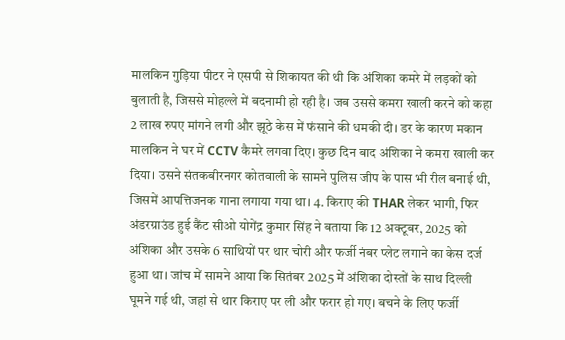मालकिन गुड़िया पीटर ने एसपी से शिकायत की थी कि अंशिका कमरे में लड़कों को बुलाती है, जिससे मोहल्ले में बदनामी हो रही है। जब उससे कमरा खाली करने को कहा 2 लाख रुपए मांगने लगी और झूठे केस में फंसाने की धमकी दी। डर के कारण मकान मालकिन ने घर में CCTV कैमरे लगवा दिए। कुछ दिन बाद अंशिका ने कमरा खाली कर दिया। उसने संतकबीरनगर कोतवाली के सामने पुलिस जीप के पास भी रील बनाई थी, जिसमें आपत्तिजनक गाना लगाया गया था। 4. किराए की THAR लेकर भागी, फिर अंडरग्राउंड हुई कैंट सीओ योगेंद्र कुमार सिंह ने बताया कि 12 अक्टूबर, 2025 को अंशिका और उसके 6 साथियों पर थार चोरी और फर्जी नंबर प्लेट लगाने का केस दर्ज हुआ था। जांच में सामने आया कि सितंबर 2025 में अंशिका दोस्तों के साथ दिल्ली घूमने गई थी, जहां से थार किराए पर ली और फरार हो गए। बचने के लिए फर्जी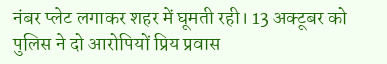नंबर प्लेट लगाकर शहर में घूमती रही। 13 अक्टूबर को पुलिस ने दो आरोपियों प्रिय प्रवास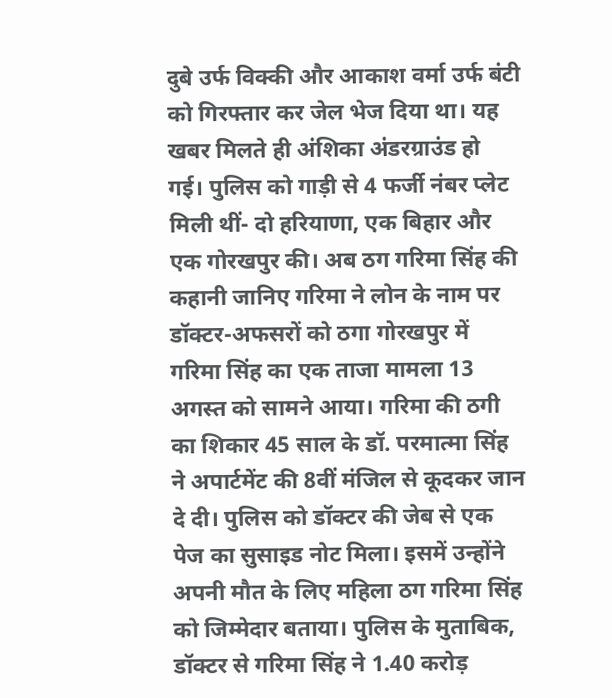दुबे उर्फ विक्की और आकाश वर्मा उर्फ बंटी को गिरफ्तार कर जेल भेज दिया था। यह खबर मिलते ही अंशिका अंडरग्राउंड हो गई। पुलिस को गाड़ी से 4 फर्जी नंबर प्लेट मिली थीं- दो हरियाणा, एक बिहार और एक गोरखपुर की। अब ठग गरिमा सिंह की कहानी जानिए गरिमा ने लोन के नाम पर डॉक्टर-अफसरों को ठगा गोरखपुर में गरिमा सिंह का एक ताजा मामला 13 अगस्त को सामने आया। गरिमा की ठगी का शिकार 45 साल के डॉ. परमात्मा सिंह ने अपार्टमेंट की 8वीं मंजिल से कूदकर जान दे दी। पुलिस को डॉक्टर की जेब से एक पेज का सुसाइड नोट मिला। इसमें उन्होंने अपनी मौत के लिए महिला ठग गरिमा सिंह को जिम्मेदार बताया। पुलिस के मुताबिक, डॉक्टर से गरिमा सिंह ने 1.40 करोड़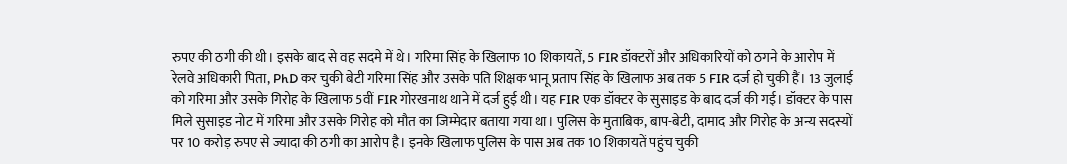रुपए की ठगी की थी। इसके बाद से वह सदमे में थे। गरिमा सिंह के खिलाफ 10 शिकायतें, 5 FIR डॉक्टरों और अधिकारियों को ठगने के आरोप में रेलवे अधिकारी पिता, PhD कर चुकी बेटी गरिमा सिंह और उसके पति शिक्षक भानू प्रताप सिंह के खिलाफ अब तक 5 FIR दर्ज हो चुकी हैं। 13 जुलाई को गरिमा और उसके गिरोह के खिलाफ 5वीं FIR गोरखनाथ थाने में दर्ज हुई थी। यह FIR एक डॉक्टर के सुसाइड के बाद दर्ज की गई। डॉक्टर के पास मिले सुसाइड नोट में गरिमा और उसके गिरोह को मौत का जिम्मेदार बताया गया था। पुलिस के मुताबिक, बाप-बेटी, दामाद और गिरोह के अन्य सदस्यों पर 10 करोड़ रुपए से ज्यादा की ठगी का आरोप है। इनके खिलाफ पुलिस के पास अब तक 10 शिकायतें पहुंच चुकी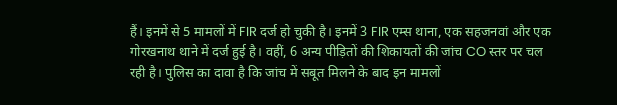हैं। इनमें से 5 मामलों में FIR दर्ज हो चुकी है। इनमें 3 FIR एम्स थाना, एक सहजनवां और एक गोरखनाथ थाने में दर्ज हुई है। वहीं, 6 अन्य पीड़ितों की शिकायतों की जांच CO स्तर पर चल रही है। पुलिस का दावा है कि जांच में सबूत मिलने के बाद इन मामलों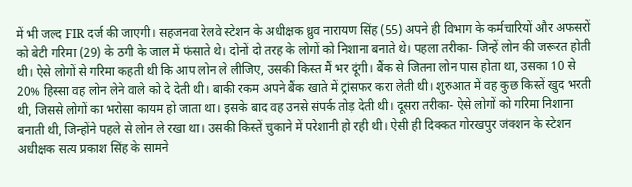में भी जल्द FIR दर्ज की जाएगी। सहजनवा रेलवे स्टेशन के अधीक्षक ध्रुव नारायण सिंह (55) अपने ही विभाग के कर्मचारियों और अफसरों को बेटी गरिमा (29) के ठगी के जाल में फंसाते थे। दोनों दो तरह के लोगों को निशाना बनाते थे। पहला तरीका- जिन्हें लोन की जरूरत होती थी। ऐसे लोगों से गरिमा कहती थी कि आप लोन ले लीजिए, उसकी किस्त मैं भर दूंगी। बैंक से जितना लोन पास होता था, उसका 10 से 20% हिस्सा वह लोन लेने वाले को दे देती थी। बाकी रकम अपने बैंक खाते में ट्रांसफर करा लेती थी। शुरुआत में वह कुछ किस्तें खुद भरती थी, जिससे लोगों का भरोसा कायम हो जाता था। इसके बाद वह उनसे संपर्क तोड़ देती थी। दूसरा तरीका- ऐसे लोगों को गरिमा निशाना बनाती थी, जिन्होंने पहले से लोन ले रखा था। उसकी किस्तें चुकाने में परेशानी हो रही थी। ऐसी ही दिक्कत गोरखपुर जंक्शन के स्टेशन अधीक्षक सत्य प्रकाश सिंह के सामने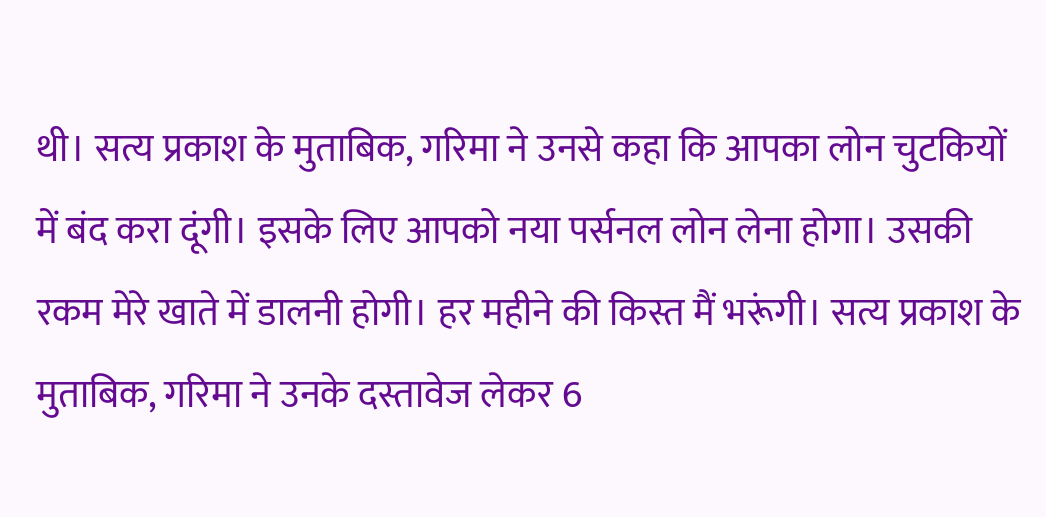थी। सत्य प्रकाश के मुताबिक, गरिमा ने उनसे कहा कि आपका लोन चुटकियों में बंद करा दूंगी। इसके लिए आपको नया पर्सनल लोन लेना होगा। उसकी रकम मेरे खाते में डालनी होगी। हर महीने की किस्त मैं भरूंगी। सत्य प्रकाश के मुताबिक, गरिमा ने उनके दस्तावेज लेकर 6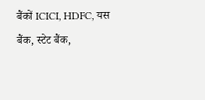बैंकों ICICI, HDFC, यस बैंक, स्टेट बैंक,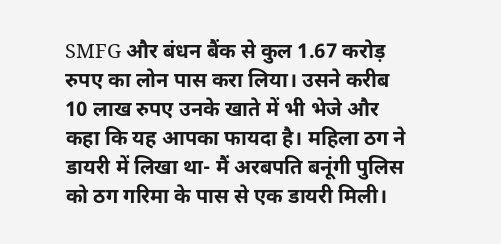SMFG और बंधन बैंक से कुल 1.67 करोड़ रुपए का लोन पास करा लिया। उसने करीब 10 लाख रुपए उनके खाते में भी भेजे और कहा कि यह आपका फायदा है। महिला ठग ने डायरी में लिखा था- मैं अरबपति बनूंगी पुलिस को ठग गरिमा के पास से एक डायरी मिली।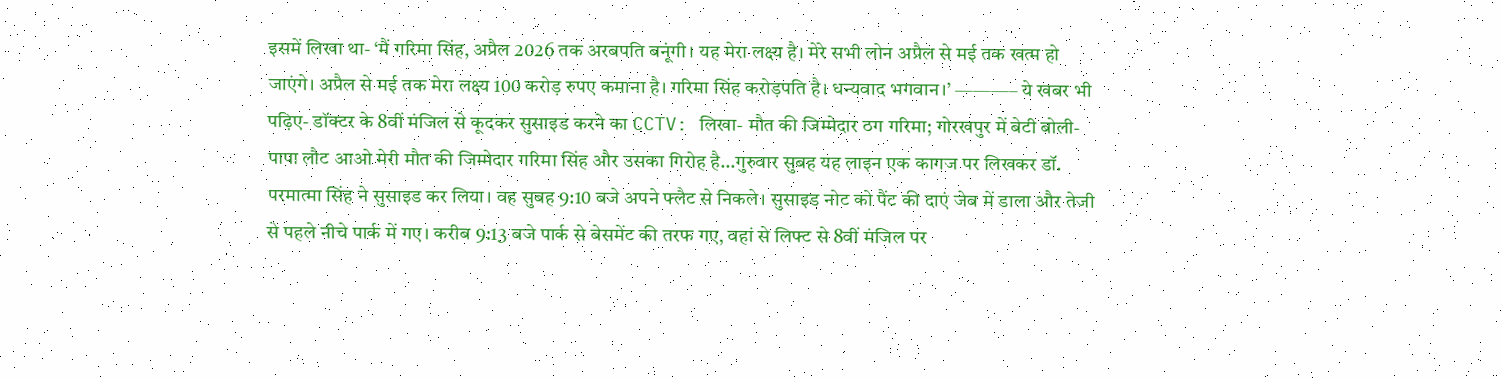इसमें लिखा था- ‘मैं गरिमा सिंह, अप्रैल 2026 तक अरबपति बनूंगी। यह मेरा लक्ष्य है। मेरे सभी लोन अप्रैल से मई तक खत्म हो जाएंगे। अप्रैल से मई तक मेरा लक्ष्य 100 करोड़ रुपए कमाना है। गरिमा सिंह करोड़पति है। धन्यवाद भगवान।’ ———– ये खबर भी पढ़िए- डॉक्टर के 8वीं मंजिल से कूदकर सुसाइड करने का CCTV: लिखा- मौत की जिम्मेदार ठग गरिमा; गोरखपुर में बेटी बोली- पापा लौट आओ मेरी मौत की जिम्मेदार गरिमा सिंह और उसका गिरोह है…गुरुवार सुबह यह लाइन एक कागज पर लिखकर डॉ. परमात्मा सिंह ने सुसाइड कर लिया। वह सुबह 9:10 बजे अपने फ्लैट से निकले। सुसाइड नोट को पैंट की दाएं जेब में डाला और तेजी से पहले नीचे पार्क में गए। करीब 9:13 बजे पार्क से बेसमेंट की तरफ गए, वहां से लिफ्ट से 8वीं मंजिल पर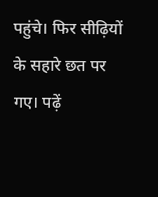पहुंचे। फिर सीढ़ियों के सहारे छत पर गए। पढ़ें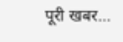पूरी खबर…